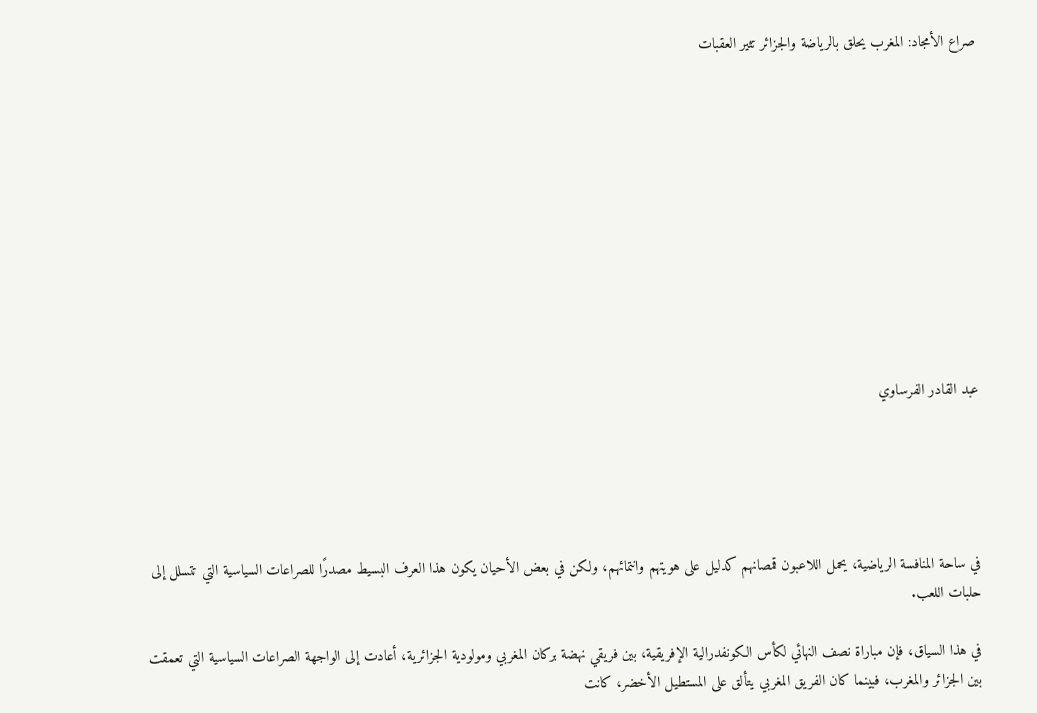صراع الأمجاد: المغرب يحلق بالرياضة والجزائر تثير العقبات











عبد القادر الفرساوي





في ساحة المنافسة الرياضية، يحمل اللاعبون قمصانهم كدليل على هويتهم وانتمائهم، ولكن في بعض الأحيان يكون هذا العرف البسيط مصدرًا للصراعات السياسية التي تتسلل إلى حلبات اللعب.

في هذا السياق، فإن مباراة نصف النهائي لكأس الكونفدرالية الإفريقية، بين فريقي نهضة بركان المغربي ومولودية الجزائرية، أعادت إلى الواجهة الصراعات السياسية التي تعمقت بين الجزائر والمغرب، فبينما كان الفريق المغربي يتألق على المستطيل الأخضر، كانت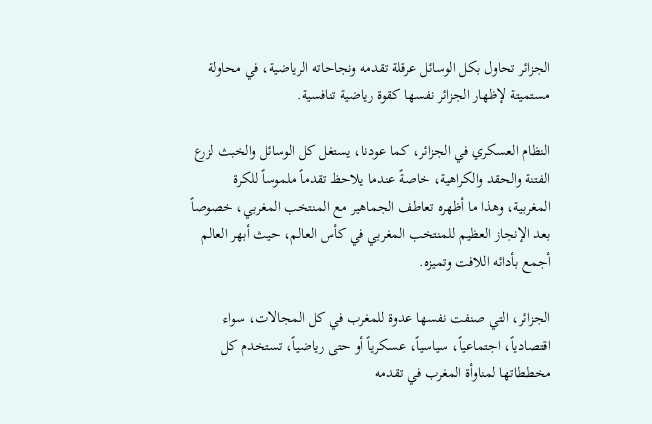الجزائر تحاول بكل الوسائل عرقلة تقدمه ونجاحاته الرياضية، في محاولة مستميتة لإظهار الجزائر نفسها كقوة رياضية تنافسية.

النظام العسكري في الجزائر، كما عودنا، يستغل كل الوسائل والخبث لزرع الفتنة والحقد والكراهية، خاصةً عندما يلاحظ تقدماً ملموساً للكرة المغربية، وهذا ما أظهره تعاطف الجماهير مع المنتخب المغربي، خصوصاً بعد الإنجاز العظيم للمنتخب المغربي في كأس العالم، حيث أبهر العالم أجمع بأدائه اللافت وتميزه.

الجزائر، التي صنفت نفسها عدوة للمغرب في كل المجالات، سواء اقتصادياً، اجتماعياً، سياسياً، عسكرياً أو حتى رياضياً، تستخدم كل مخططاتها لمناوأة المغرب في تقدمه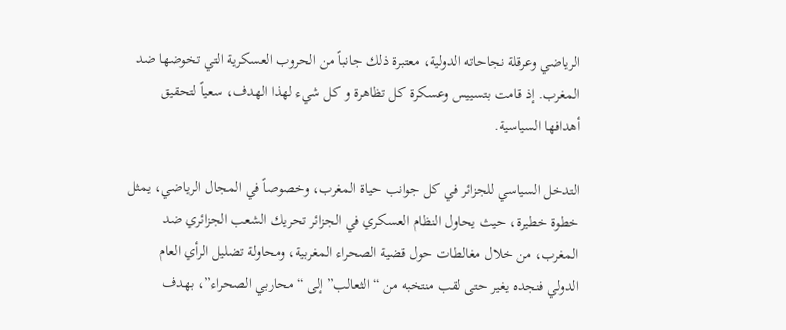الرياضي وعرقلة نجاحاته الدولية، معتبرة ذلك جانباً من الحروب العسكرية التي تخوضها ضد المغرب. إذ قامت بتسييس وعسكرة كل تظاهرة و كل شيء لهذا الهدف، سعياً لتحقيق أهدافها السياسية.

التدخل السياسي للجزائر في كل جوانب حياة المغرب، وخصوصاً في المجال الرياضي، يمثل خطوة خطيرة، حيث يحاول النظام العسكري في الجزائر تحريك الشعب الجزائري ضد المغرب، من خلال مغالطات حول قضية الصحراء المغربية، ومحاولة تضليل الرأي العام الدولي فنجده يغير حتى لقب منتخبه من “الثعالب” إلى “محاربي الصحراء”، بهدف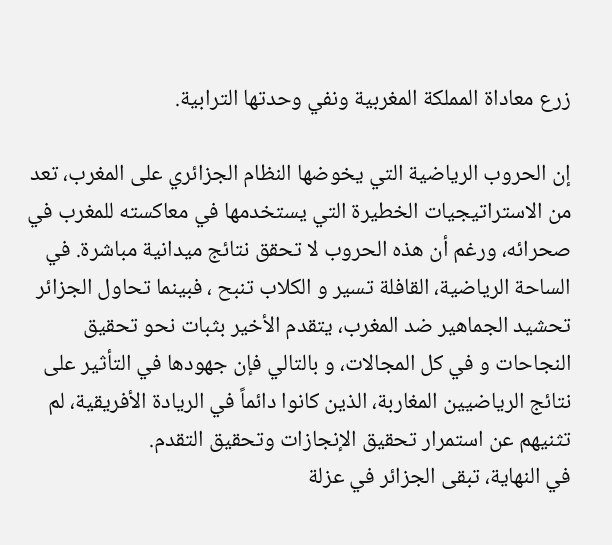زرع معاداة المملكة المغربية ونفي وحدتها الترابية.

إن الحروب الرياضية التي يخوضها النظام الجزائري على المغرب، تعد من الاستراتيجيات الخطيرة التي يستخدمها في معاكسته للمغرب في صحرائه، ورغم أن هذه الحروب لا تحقق نتائج ميدانية مباشرة. في الساحة الرياضية، القافلة تسير و الكلاب تنبح ، فبينما تحاول الجزائر تحشيد الجماهير ضد المغرب، يتقدم الأخير بثبات نحو تحقيق النجاحات و في كل المجالات، و بالتالي فإن جهودها في التأثير على نتائج الرياضيين المغاربة، الذين كانوا دائماً في الريادة الأفريقية، لم تثنيهم عن استمرار تحقيق الإنجازات وتحقيق التقدم.
في النهاية، تبقى الجزائر في عزلة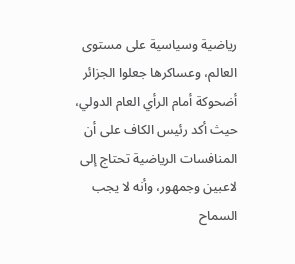رياضية وسياسية على مستوى العالم، وعساكرها جعلوا الجزائر أضحوكة أمام الرأي العام الدولي، حيث أكد رئيس الكاف على أن المنافسات الرياضية تحتاج إلى لاعبين وجمهور، وأنه لا يجب السماح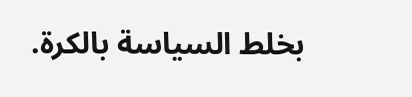بخلط السياسة بالكرة.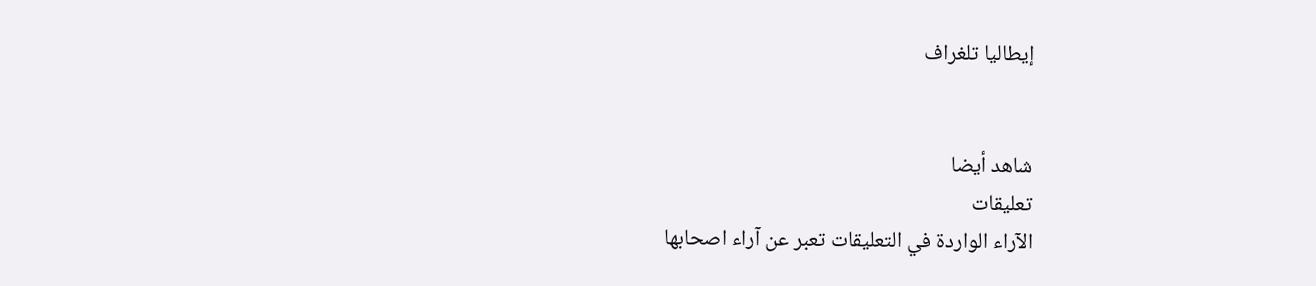إيطاليا تلغراف


شاهد أيضا
تعليقات
الآراء الواردة في التعليقات تعبر عن آراء اصحابها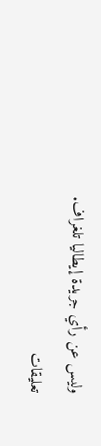وليس عن رأي جريدة إيطاليا تلغراف.
تعليقات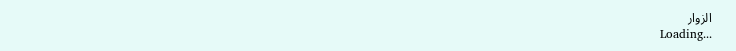الزوار
Loading...